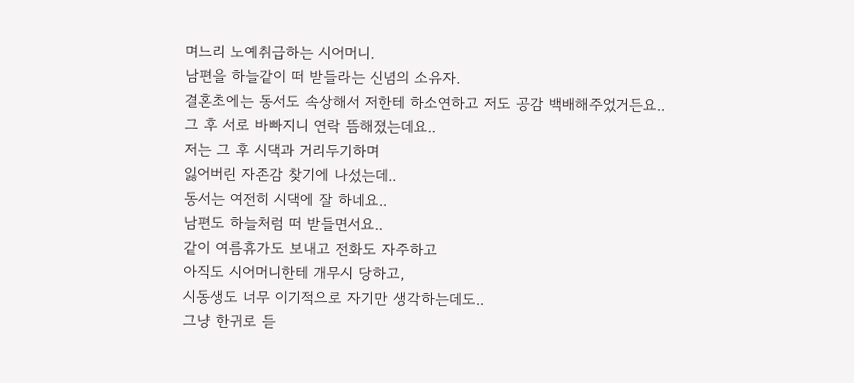며느리 노예취급하는 시어머니.
남편을 하늘같이 떠 받들라는 신념의 소유자.
결혼초에는 동서도 속상해서 저한테 하소연하고 저도 공감 백배해주었거든요..
그 후 서로 바빠지니 연락 뜸해졌는데요..
저는 그 후 시댁과 거리두기하며
잃어버린 자존감 찾기에 나섰는데..
동서는 여전히 시댁에 잘 하네요..
남편도 하늘처럼 떠 받들면서요..
같이 여름휴가도 보내고 전화도 자주하고
아직도 시어머니한테 개무시 당하고,
시동생도 너무 이기적으로 자기만 생각하는데도..
그냥 한귀로 듣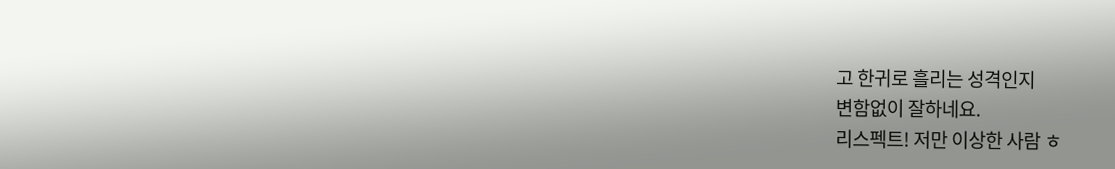고 한귀로 흘리는 성격인지
변함없이 잘하네요.
리스펙트! 저만 이상한 사람 ㅎ